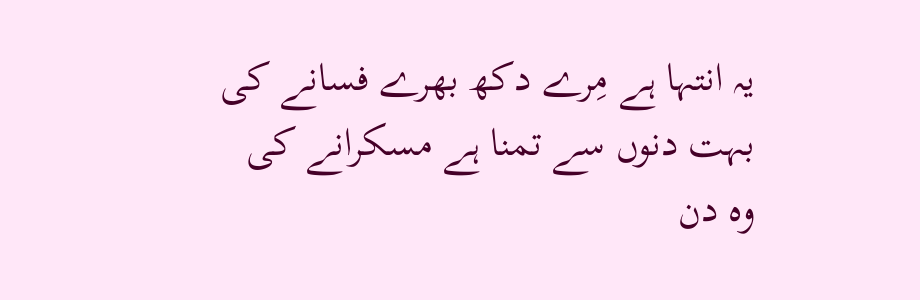یہ انتہا ہے مِرے دکھ بھرے فسانے کی
بہت دنوں سے تمنا ہے مسکرانے کی
وہ دن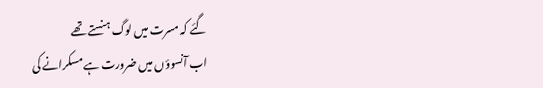گئے کہ مسرت میں لوگ ہنستے تھے
اب آنسوؤں میں ضرورت ہے مسکرانے کی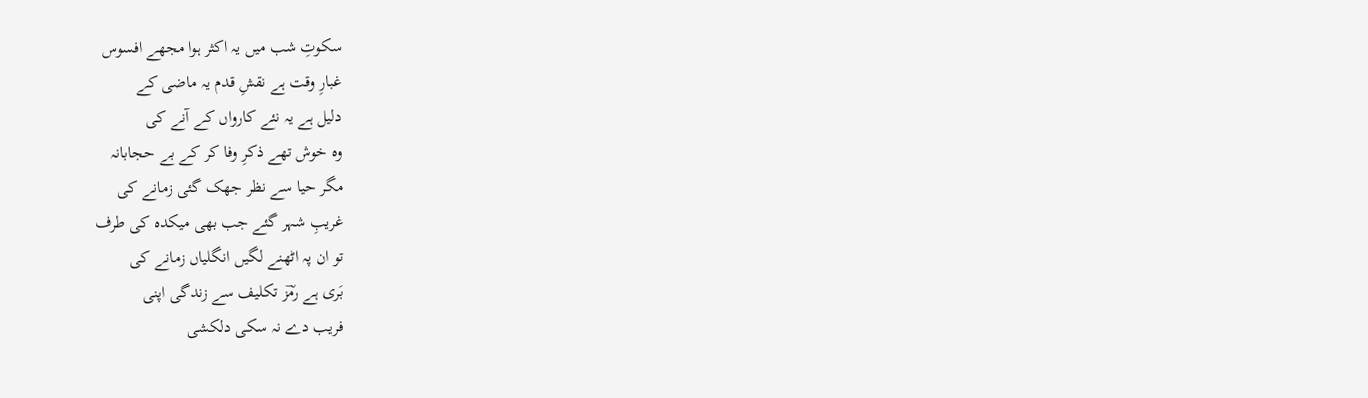سکوتِ شب میں یہ اکثر ہوا مجھے افسوس
غبارِ وقت ہے نقشِ قدم یہ ماضی کے
دلیل ہے یہ نئے کارواں کے آنے کی
وہ خوش تھے ذکرِ وفا کر کے بے حجابانہ
مگر حیا سے نظر جھک گئی زمانے کی
غریبِ شہر گئے جب بھی میکدہ کی طرف
تو ان پہ اٹھنے لگیں انگلیاں زمانے کی
بَری ہے رمؔز تکلیف سے زندگی اپنی
فریب دے نہ سکی دلکشی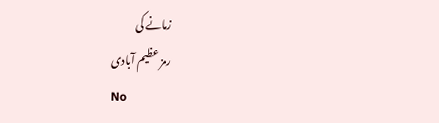زمانے کی
رمز عظیم آبادی
No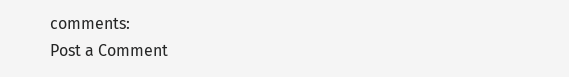comments:
Post a Comment